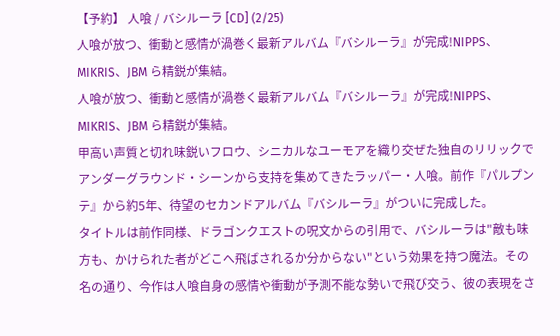【予約】 人喰 / バシルーラ [CD] (2/25)
人喰が放つ、衝動と感情が渦巻く最新アルバム『バシルーラ』が完成!NIPPS、MIKRIS、JBM ら精鋭が集結。
人喰が放つ、衝動と感情が渦巻く最新アルバム『バシルーラ』が完成!NIPPS、MIKRIS、JBM ら精鋭が集結。
甲高い声質と切れ味鋭いフロウ、シニカルなユーモアを織り交ぜた独自のリリックでアンダーグラウンド・シーンから支持を集めてきたラッパー・人喰。前作『パルプンテ』から約5年、待望のセカンドアルバム『バシルーラ』がついに完成した。
タイトルは前作同様、ドラゴンクエストの呪文からの引用で、バシルーラは"敵も味方も、かけられた者がどこへ飛ばされるか分からない"という効果を持つ魔法。その名の通り、今作は人喰自身の感情や衝動が予測不能な勢いで飛び交う、彼の表現をさ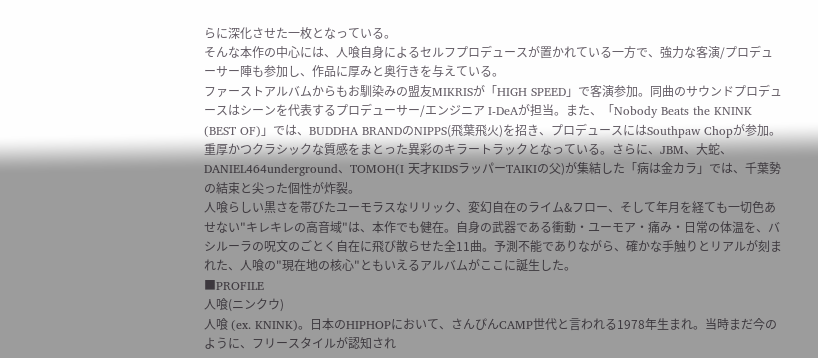らに深化させた一枚となっている。
そんな本作の中心には、人喰自身によるセルフプロデュースが置かれている一方で、強力な客演/プロデューサー陣も参加し、作品に厚みと奥行きを与えている。
ファーストアルバムからもお馴染みの盟友MIKRISが「HIGH SPEED」で客演参加。同曲のサウンドプロデュースはシーンを代表するプロデューサー/エンジニア I-DeAが担当。また、「Nobody Beats the KNINK (BEST OF)」では、BUDDHA BRANDのNIPPS(飛葉飛火)を招き、プロデュースにはSouthpaw Chopが参加。重厚かつクラシックな質感をまとった異彩のキラートラックとなっている。さらに、JBM、大蛇、DANIEL464underground、TOMOH(I 天才KIDSラッパーTAIKIの父)が集結した「病は金カラ」では、千葉勢の結束と尖った個性が炸裂。
人喰らしい黒さを帯びたユーモラスなリリック、変幻自在のライム&フロー、そして年月を経ても一切色あせない"キレキレの高音域"は、本作でも健在。自身の武器である衝動・ユーモア・痛み・日常の体温を、バシルーラの呪文のごとく自在に飛び散らせた全11曲。予測不能でありながら、確かな手触りとリアルが刻まれた、人喰の"現在地の核心"ともいえるアルバムがここに誕生した。
■PROFILE
人喰(ニンクウ)
人喰 (ex. KNINK)。日本のHIPHOPにおいて、さんぴんCAMP世代と言われる1978年生まれ。当時まだ今のように、フリースタイルが認知され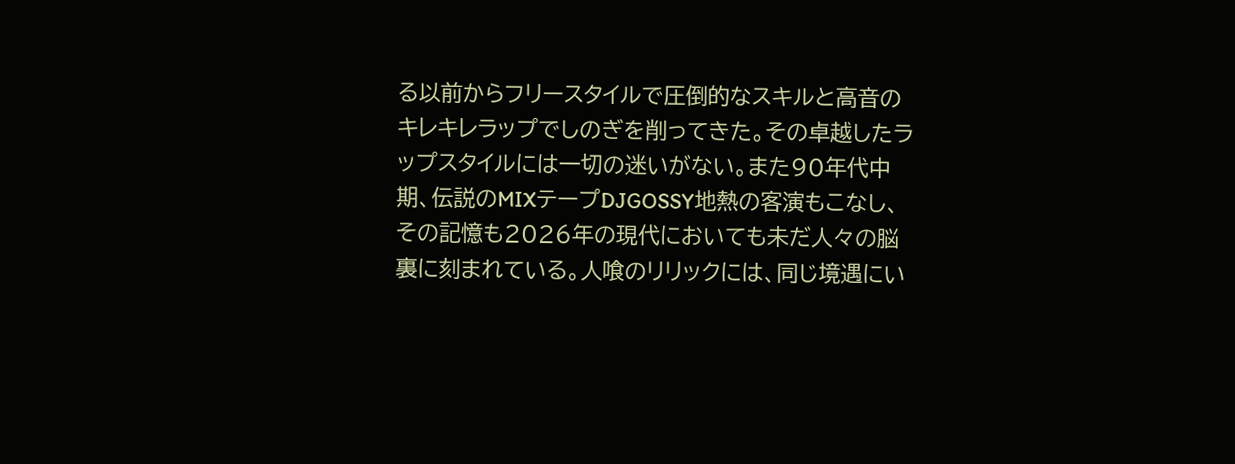る以前からフリースタイルで圧倒的なスキルと高音のキレキレラップでしのぎを削ってきた。その卓越したラップスタイルには一切の迷いがない。また90年代中期、伝説のMIXテープDJGOSSY地熱の客演もこなし、その記憶も2026年の現代においても未だ人々の脳裏に刻まれている。人喰のリリックには、同じ境遇にい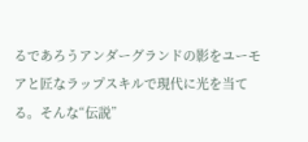るであろうアンダーグランドの影をユーモアと匠なラップスキルで現代に光を当てる。そんな“伝説”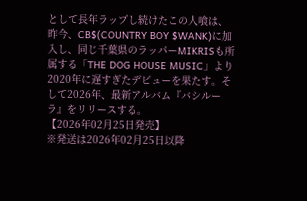として長年ラップし続けたこの人喰は、昨今、CB$(COUNTRY BOY $WANK)に加入し、同じ千葉県のラッパーMIKRISも所属する「THE DOG HOUSE MUSIC」より2020年に遅すぎたデビューを果たす。そして2026年、最新アルバム『バシルーラ』をリリースする。
【2026年02月25日発売】
※発送は2026年02月25日以降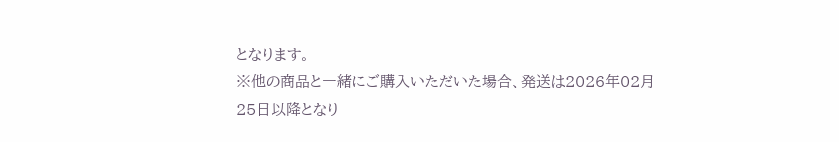となります。
※他の商品と一緒にご購入いただいた場合、発送は2026年02月25日以降となり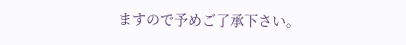ますので予めご了承下さい。